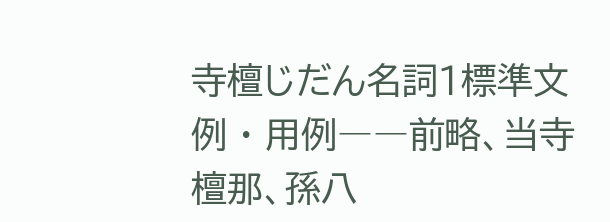寺檀じだん名詞1標準文例 · 用例――前略、当寺檀那、孫八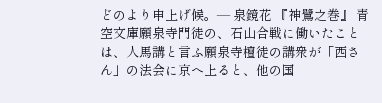どのより申上げ候。— 泉鏡花 『神鷺之巻』 青空文庫願泉寺門徒の、石山合戦に働いたことは、人馬講と言ふ願泉寺檀徒の講衆が「西さん」の法会に京へ上ると、他の国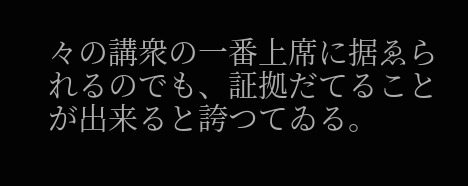々の講衆の一番上席に据ゑられるのでも、証拠だてることが出来ると誇つてゐる。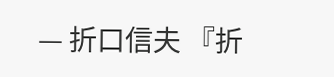— 折口信夫 『折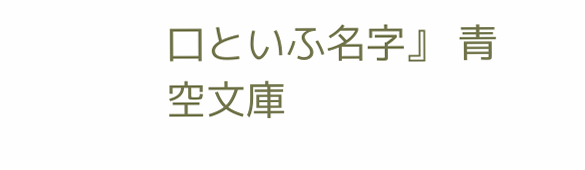口といふ名字』 青空文庫